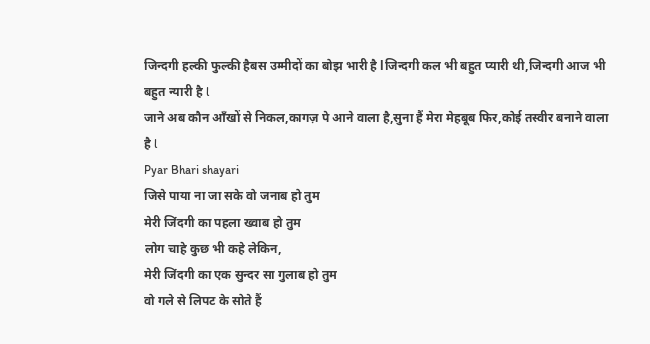जिन्दगी हल्की फुल्की हैबस उम्मीदों का बोझ भारी है lजिन्दगी कल भी बहुत प्यारी थी,जिन्दगी आज भी बहुत न्यारी है l
जाने अब कौन आँखों से निकल,कागज़ पे आने वाला है,सुना हैं मेरा मेहबूब फिर,कोई तस्वीर बनाने वाला है l
Pyar Bhari shayari
जिसे पाया ना जा सके वो जनाब हो तुम
मेरी जिंदगी का पहला ख्वाब हो तुम
लोग चाहे कुछ भी कहे लेकिन,
मेरी जिंदगी का एक सुन्दर सा गुलाब हो तुम
वो गले से लिपट के सोते हैं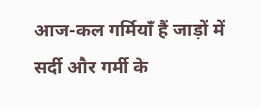आज-कल गर्मियाँ हैं जाड़ों में
सर्दी और गर्मी के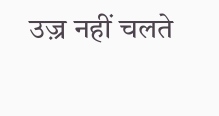उज़्र नहीं चलते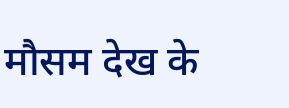मौसम देख के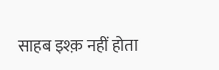साहब इश्क़ नहीं होता